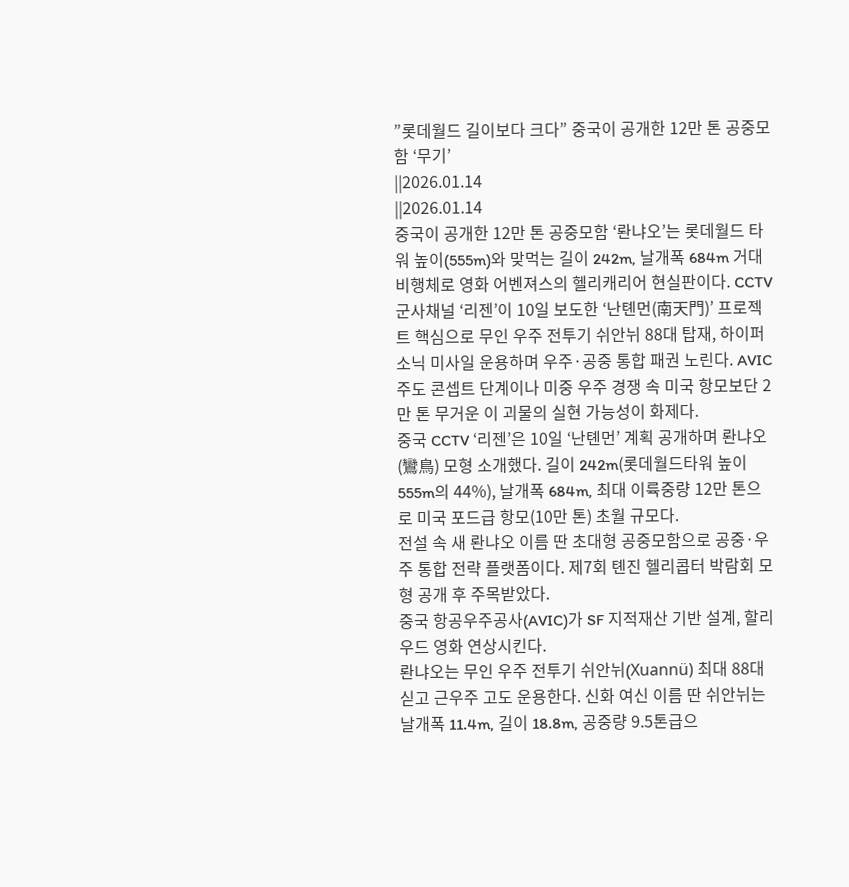”롯데월드 길이보다 크다” 중국이 공개한 12만 톤 공중모함 ‘무기’
||2026.01.14
||2026.01.14
중국이 공개한 12만 톤 공중모함 ‘롼냐오’는 롯데월드 타워 높이(555m)와 맞먹는 길이 242m, 날개폭 684m 거대 비행체로 영화 어벤져스의 헬리캐리어 현실판이다. CCTV 군사채널 ‘리젠’이 10일 보도한 ‘난톈먼(南天門)’ 프로젝트 핵심으로 무인 우주 전투기 쉬안뉘 88대 탑재, 하이퍼소닉 미사일 운용하며 우주·공중 통합 패권 노린다. AVIC 주도 콘셉트 단계이나 미중 우주 경쟁 속 미국 항모보단 2만 톤 무거운 이 괴물의 실현 가능성이 화제다.
중국 CCTV ‘리젠’은 10일 ‘난톈먼’ 계획 공개하며 롼냐오(鸞鳥) 모형 소개했다. 길이 242m(롯데월드타워 높이 555m의 44%), 날개폭 684m, 최대 이륙중량 12만 톤으로 미국 포드급 항모(10만 톤) 초월 규모다.
전설 속 새 롼냐오 이름 딴 초대형 공중모함으로 공중·우주 통합 전략 플랫폼이다. 제7회 톈진 헬리콥터 박람회 모형 공개 후 주목받았다.
중국 항공우주공사(AVIC)가 SF 지적재산 기반 설계, 할리우드 영화 연상시킨다.
롼냐오는 무인 우주 전투기 쉬안뉘(Xuannü) 최대 88대 싣고 근우주 고도 운용한다. 신화 여신 이름 딴 쉬안뉘는 날개폭 11.4m, 길이 18.8m, 공중량 9.5톤급으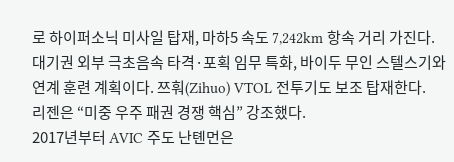로 하이퍼소닉 미사일 탑재, 마하5 속도 7,242km 항속 거리 가진다.
대기권 외부 극초음속 타격·포획 임무 특화, 바이두 무인 스텔스기와 연계 훈련 계획이다. 쯔훠(Zihuo) VTOL 전투기도 보조 탑재한다.
리젠은 “미중 우주 패권 경쟁 핵심” 강조했다.
2017년부터 AVIC 주도 난톈먼은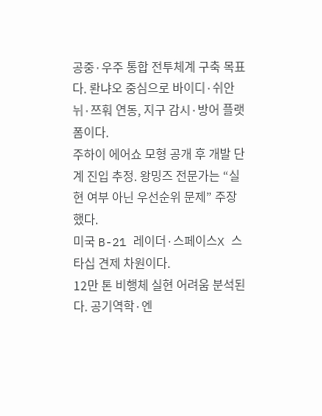공중·우주 통합 전투체계 구축 목표다. 롼냐오 중심으로 바이디·쉬안뉘·쯔훠 연동, 지구 감시·방어 플랫폼이다.
주하이 에어쇼 모형 공개 후 개발 단계 진입 추정. 왕밍즈 전문가는 “실현 여부 아닌 우선순위 문제” 주장했다.
미국 B-21 레이더·스페이스X 스타십 견제 차원이다.
12만 톤 비행체 실현 어려움 분석된다. 공기역학·엔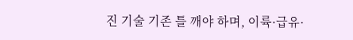진 기술 기존 틀 깨야 하며, 이륙·급유·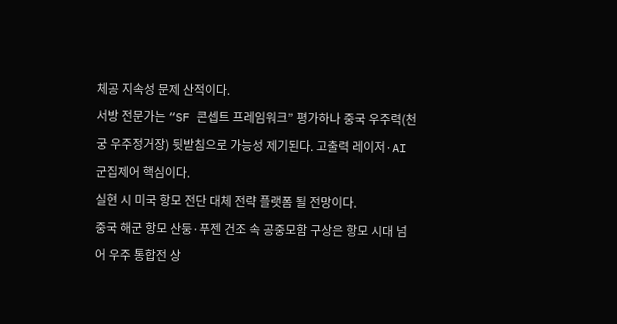체공 지속성 문제 산적이다.
서방 전문가는 “SF 콘셉트 프레임워크” 평가하나 중국 우주력(천궁 우주정거장) 뒷받침으로 가능성 제기된다. 고출력 레이저·AI 군집제어 핵심이다.
실현 시 미국 항모 전단 대체 전략 플랫폼 될 전망이다.
중국 해군 항모 산둥·푸젠 건조 속 공중모함 구상은 항모 시대 넘어 우주 통합전 상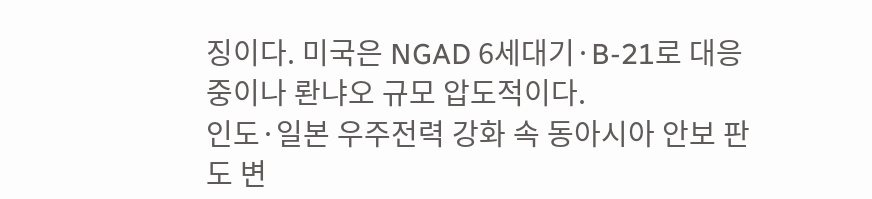징이다. 미국은 NGAD 6세대기·B-21로 대응 중이나 롼냐오 규모 압도적이다.
인도·일본 우주전력 강화 속 동아시아 안보 판도 변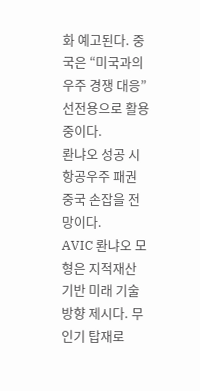화 예고된다. 중국은 “미국과의 우주 경쟁 대응” 선전용으로 활용 중이다.
롼냐오 성공 시 항공우주 패권 중국 손잡을 전망이다.
AVIC 롼냐오 모형은 지적재산 기반 미래 기술 방향 제시다. 무인기 탑재로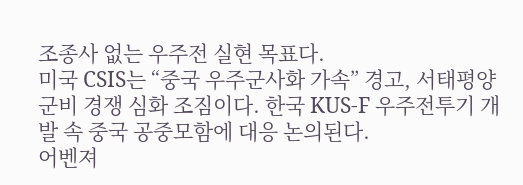조종사 없는 우주전 실현 목표다.
미국 CSIS는 “중국 우주군사화 가속” 경고, 서태평양 군비 경쟁 심화 조짐이다. 한국 KUS-F 우주전투기 개발 속 중국 공중모함에 대응 논의된다.
어벤져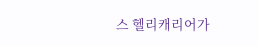스 헬리캐리어가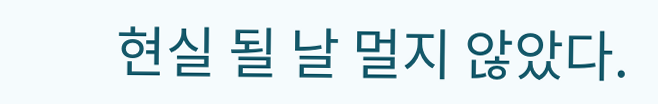현실 될 날 멀지 않았다.